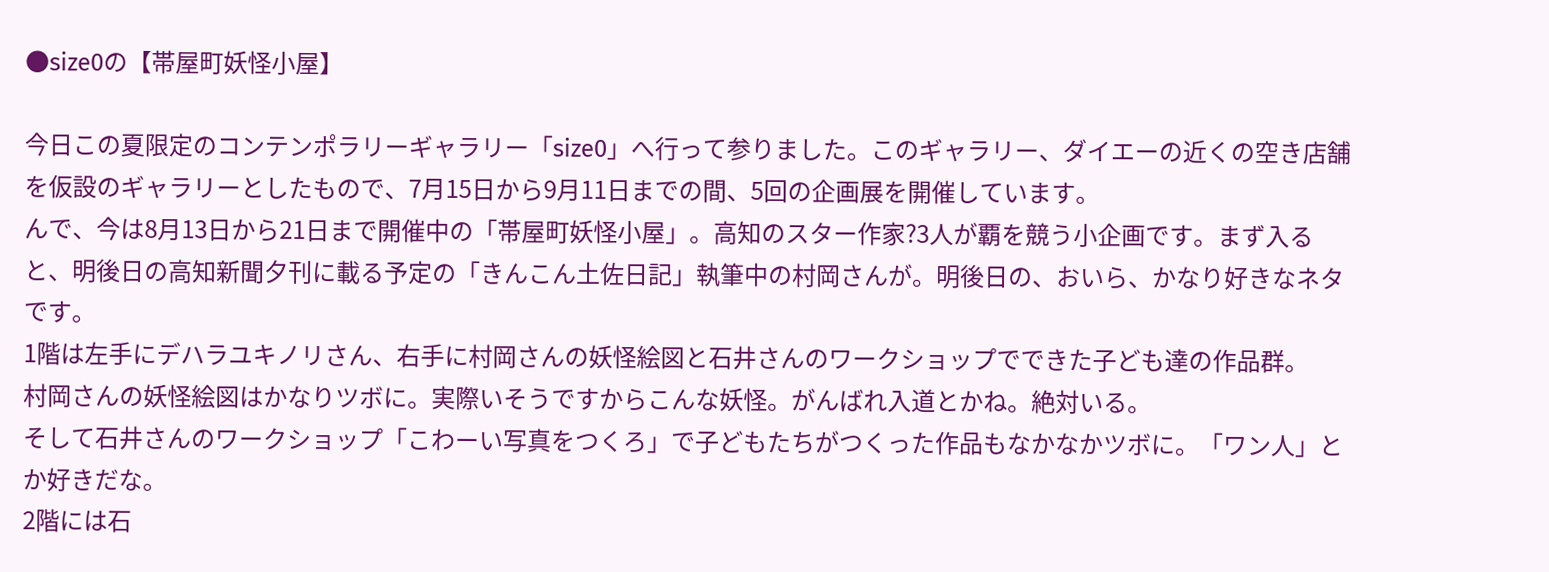●size0の【帯屋町妖怪小屋】

今日この夏限定のコンテンポラリーギャラリー「size0」へ行って参りました。このギャラリー、ダイエーの近くの空き店舗を仮設のギャラリーとしたもので、7月15日から9月11日までの間、5回の企画展を開催しています。
んで、今は8月13日から21日まで開催中の「帯屋町妖怪小屋」。高知のスター作家?3人が覇を競う小企画です。まず入ると、明後日の高知新聞夕刊に載る予定の「きんこん土佐日記」執筆中の村岡さんが。明後日の、おいら、かなり好きなネタです。
1階は左手にデハラユキノリさん、右手に村岡さんの妖怪絵図と石井さんのワークショップでできた子ども達の作品群。
村岡さんの妖怪絵図はかなりツボに。実際いそうですからこんな妖怪。がんばれ入道とかね。絶対いる。
そして石井さんのワークショップ「こわーい写真をつくろ」で子どもたちがつくった作品もなかなかツボに。「ワン人」とか好きだな。
2階には石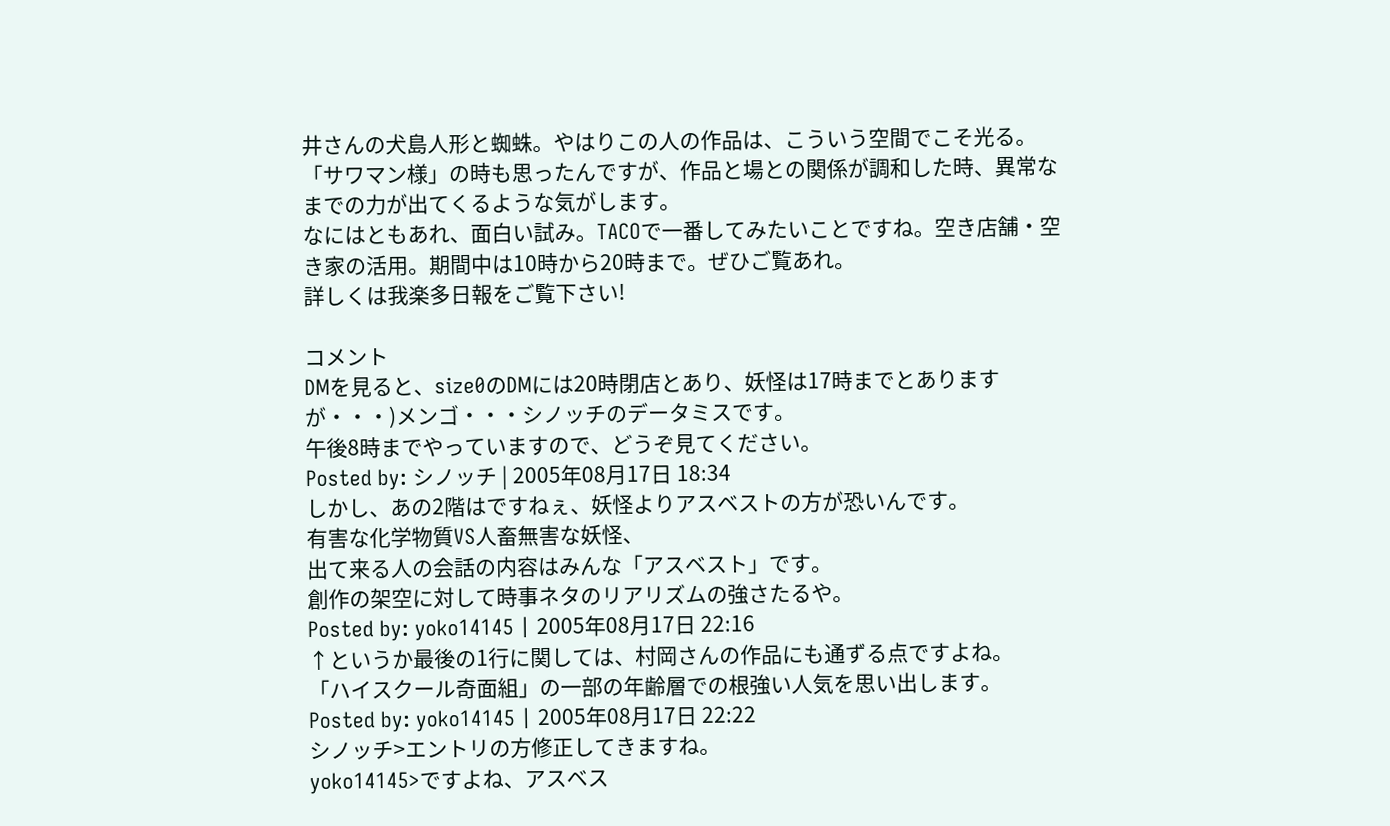井さんの犬島人形と蜘蛛。やはりこの人の作品は、こういう空間でこそ光る。「サワマン様」の時も思ったんですが、作品と場との関係が調和した時、異常なまでの力が出てくるような気がします。
なにはともあれ、面白い試み。TACOで一番してみたいことですね。空き店舗・空き家の活用。期間中は10時から20時まで。ぜひご覧あれ。
詳しくは我楽多日報をご覧下さい!

コメント
DMを見ると、size0のDMには20時閉店とあり、妖怪は17時までとありますが・・・)メンゴ・・・シノッチのデータミスです。
午後8時までやっていますので、どうぞ見てください。
Posted by: シノッチ | 2005年08月17日 18:34
しかし、あの2階はですねぇ、妖怪よりアスベストの方が恐いんです。
有害な化学物質VS人畜無害な妖怪、
出て来る人の会話の内容はみんな「アスベスト」です。
創作の架空に対して時事ネタのリアリズムの強さたるや。
Posted by: yoko14145 | 2005年08月17日 22:16
↑というか最後の1行に関しては、村岡さんの作品にも通ずる点ですよね。
「ハイスクール奇面組」の一部の年齢層での根強い人気を思い出します。
Posted by: yoko14145 | 2005年08月17日 22:22
シノッチ>エントリの方修正してきますね。
yoko14145>ですよね、アスベス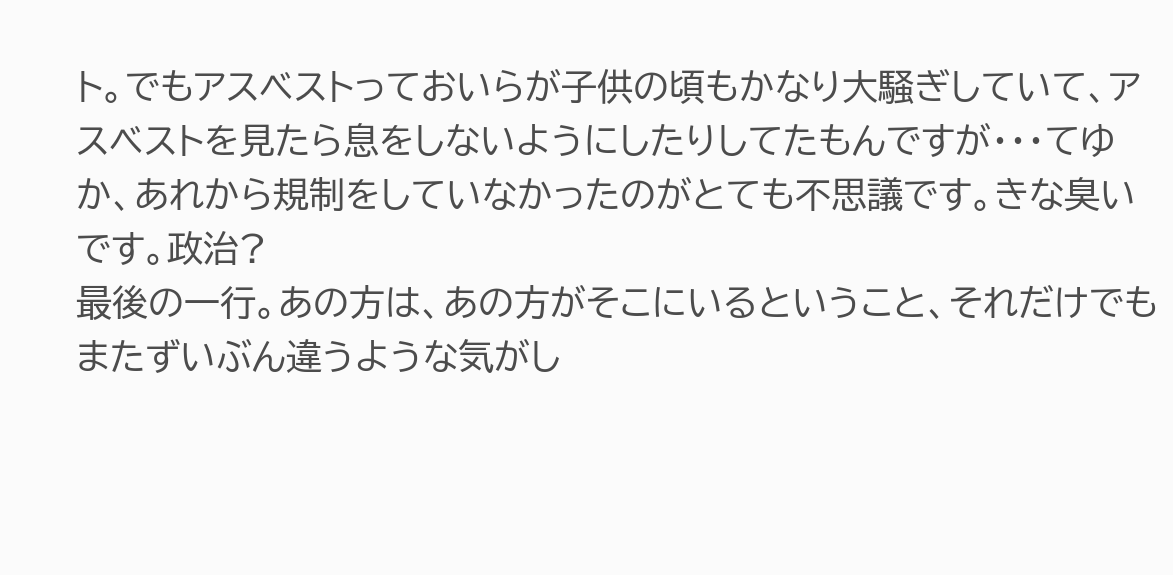ト。でもアスベストっておいらが子供の頃もかなり大騒ぎしていて、アスベストを見たら息をしないようにしたりしてたもんですが・・・てゆか、あれから規制をしていなかったのがとても不思議です。きな臭いです。政治?
最後の一行。あの方は、あの方がそこにいるということ、それだけでもまたずいぶん違うような気がし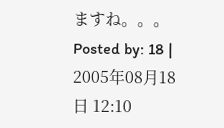ますね。。。
Posted by: 18 | 2005年08月18日 12:10